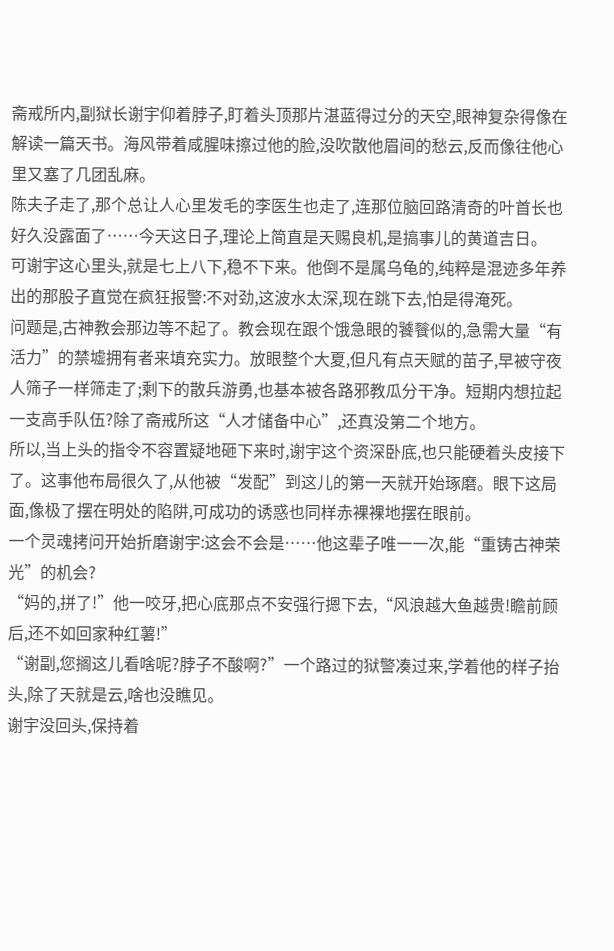斋戒所内,副狱长谢宇仰着脖子,盯着头顶那片湛蓝得过分的天空,眼神复杂得像在解读一篇天书。海风带着咸腥味擦过他的脸,没吹散他眉间的愁云,反而像往他心里又塞了几团乱麻。
陈夫子走了,那个总让人心里发毛的李医生也走了,连那位脑回路清奇的叶首长也好久没露面了……今天这日子,理论上简直是天赐良机,是搞事儿的黄道吉日。
可谢宇这心里头,就是七上八下,稳不下来。他倒不是属乌龟的,纯粹是混迹多年养出的那股子直觉在疯狂报警:不对劲,这波水太深,现在跳下去,怕是得淹死。
问题是,古神教会那边等不起了。教会现在跟个饿急眼的饕餮似的,急需大量“有活力”的禁墟拥有者来填充实力。放眼整个大夏,但凡有点天赋的苗子,早被守夜人筛子一样筛走了;剩下的散兵游勇,也基本被各路邪教瓜分干净。短期内想拉起一支高手队伍?除了斋戒所这“人才储备中心”,还真没第二个地方。
所以,当上头的指令不容置疑地砸下来时,谢宇这个资深卧底,也只能硬着头皮接下了。这事他布局很久了,从他被“发配”到这儿的第一天就开始琢磨。眼下这局面,像极了摆在明处的陷阱,可成功的诱惑也同样赤裸裸地摆在眼前。
一个灵魂拷问开始折磨谢宇:这会不会是……他这辈子唯一一次,能“重铸古神荣光”的机会?
“妈的,拼了!”他一咬牙,把心底那点不安强行摁下去,“风浪越大鱼越贵!瞻前顾后,还不如回家种红薯!”
“谢副,您搁这儿看啥呢?脖子不酸啊?”一个路过的狱警凑过来,学着他的样子抬头,除了天就是云,啥也没瞧见。
谢宇没回头,保持着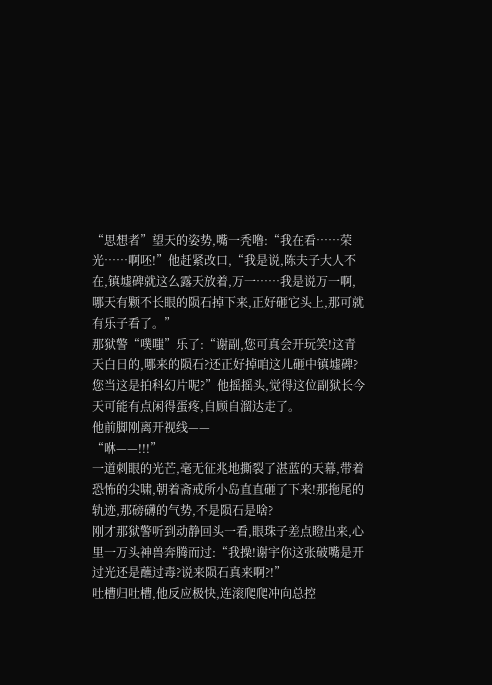“思想者”望天的姿势,嘴一秃噜:“我在看……荣光……啊呸!”他赶紧改口,“我是说,陈夫子大人不在,镇墟碑就这么露天放着,万一……我是说万一啊,哪天有颗不长眼的陨石掉下来,正好砸它头上,那可就有乐子看了。”
那狱警“噗嗤”乐了:“谢副,您可真会开玩笑!这青天白日的,哪来的陨石?还正好掉咱这儿砸中镇墟碑?您当这是拍科幻片呢?”他摇摇头,觉得这位副狱长今天可能有点闲得蛋疼,自顾自溜达走了。
他前脚刚离开视线——
“咻——!!!”
一道刺眼的光芒,毫无征兆地撕裂了湛蓝的天幕,带着恐怖的尖啸,朝着斋戒所小岛直直砸了下来!那拖尾的轨迹,那磅礴的气势,不是陨石是啥?
刚才那狱警听到动静回头一看,眼珠子差点瞪出来,心里一万头神兽奔腾而过:“我操!谢宇你这张破嘴是开过光还是蘸过毒?说来陨石真来啊?!”
吐槽归吐槽,他反应极快,连滚爬爬冲向总控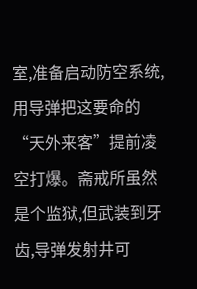室,准备启动防空系统,用导弹把这要命的“天外来客”提前凌空打爆。斋戒所虽然是个监狱,但武装到牙齿,导弹发射井可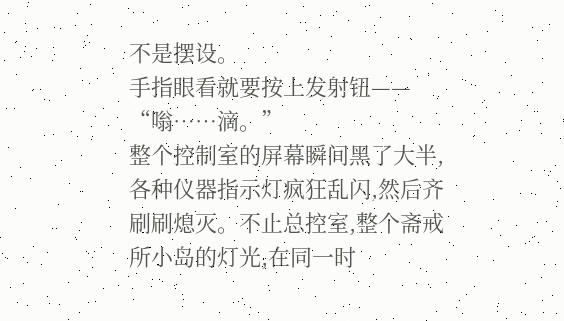不是摆设。
手指眼看就要按上发射钮——
“嗡……滴。”
整个控制室的屏幕瞬间黑了大半,各种仪器指示灯疯狂乱闪,然后齐刷刷熄灭。不止总控室,整个斋戒所小岛的灯光,在同一时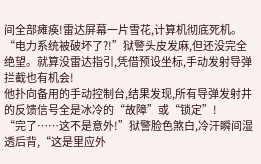间全部瘫痪!雷达屏幕一片雪花,计算机彻底死机。
“电力系统被破坏了?!”狱警头皮发麻,但还没完全绝望。就算没雷达指引,凭借预设坐标,手动发射导弹拦截也有机会!
他扑向备用的手动控制台,结果发现,所有导弹发射井的反馈信号全是冰冷的“故障”或“锁定”!
“完了……这不是意外!”狱警脸色煞白,冷汗瞬间湿透后背,“这是里应外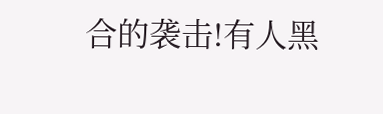合的袭击!有人黑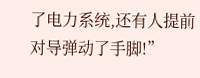了电力系统,还有人提前对导弹动了手脚!”